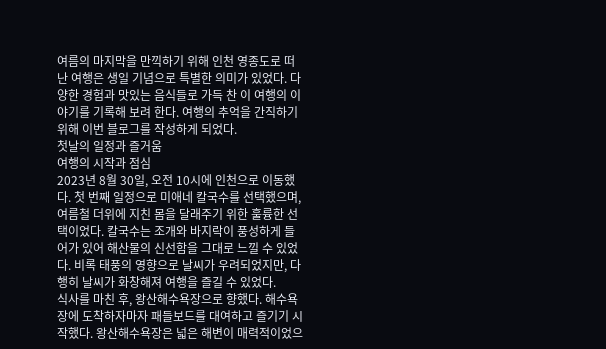여름의 마지막을 만끽하기 위해 인천 영종도로 떠난 여행은 생일 기념으로 특별한 의미가 있었다. 다양한 경험과 맛있는 음식들로 가득 찬 이 여행의 이야기를 기록해 보려 한다. 여행의 추억을 간직하기 위해 이번 블로그를 작성하게 되었다.
첫날의 일정과 즐거움
여행의 시작과 점심
2023년 8월 30일, 오전 10시에 인천으로 이동했다. 첫 번째 일정으로 미애네 칼국수를 선택했으며, 여름철 더위에 지친 몸을 달래주기 위한 훌륭한 선택이었다. 칼국수는 조개와 바지락이 풍성하게 들어가 있어 해산물의 신선함을 그대로 느낄 수 있었다. 비록 태풍의 영향으로 날씨가 우려되었지만, 다행히 날씨가 화창해져 여행을 즐길 수 있었다.
식사를 마친 후, 왕산해수욕장으로 향했다. 해수욕장에 도착하자마자 패들보드를 대여하고 즐기기 시작했다. 왕산해수욕장은 넓은 해변이 매력적이었으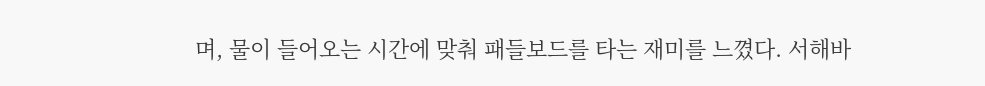며, 물이 들어오는 시간에 맞춰 패들보드를 타는 재미를 느꼈다. 서해바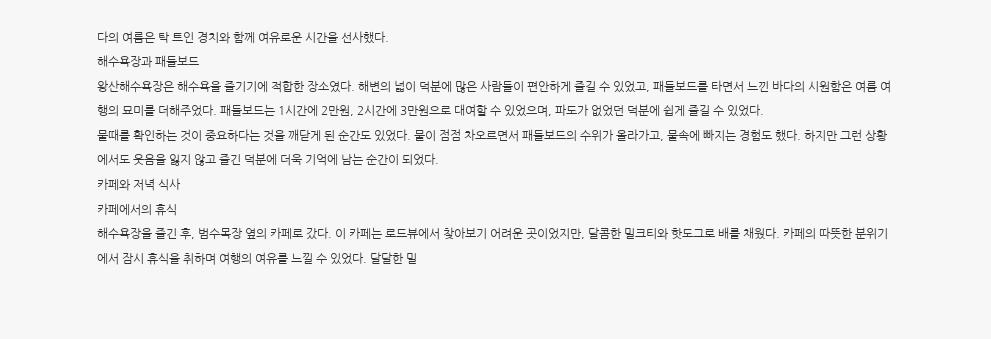다의 여름은 탁 트인 경치와 함께 여유로운 시간을 선사했다.
해수욕장과 패들보드
왕산해수욕장은 해수욕을 즐기기에 적합한 장소였다. 해변의 넓이 덕분에 많은 사람들이 편안하게 즐길 수 있었고, 패들보드를 타면서 느낀 바다의 시원함은 여름 여행의 묘미를 더해주었다. 패들보드는 1시간에 2만원, 2시간에 3만원으로 대여할 수 있었으며, 파도가 없었던 덕분에 쉽게 즐길 수 있었다.
물때를 확인하는 것이 중요하다는 것을 깨닫게 된 순간도 있었다. 물이 점점 차오르면서 패들보드의 수위가 올라가고, 물속에 빠지는 경험도 했다. 하지만 그런 상황에서도 웃음을 잃지 않고 즐긴 덕분에 더욱 기억에 남는 순간이 되었다.
카페와 저녁 식사
카페에서의 휴식
해수욕장을 즐긴 후, 범수목장 옆의 카페로 갔다. 이 카페는 로드뷰에서 찾아보기 어려운 곳이었지만, 달콤한 밀크티와 핫도그로 배를 채웠다. 카페의 따뜻한 분위기에서 잠시 휴식을 취하며 여행의 여유를 느낄 수 있었다. 달달한 밀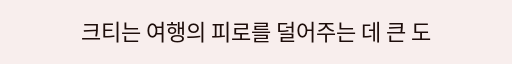크티는 여행의 피로를 덜어주는 데 큰 도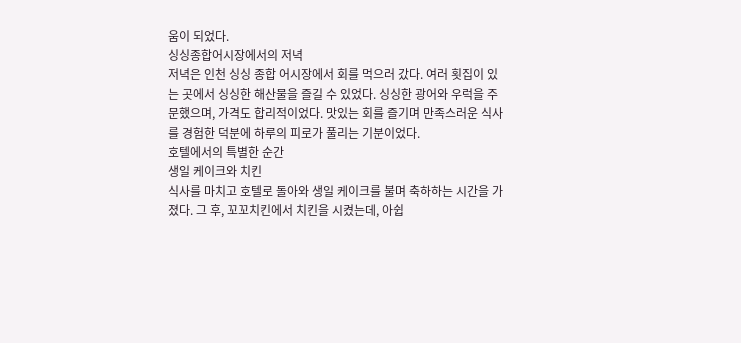움이 되었다.
싱싱종합어시장에서의 저녁
저녁은 인천 싱싱 종합 어시장에서 회를 먹으러 갔다. 여러 횟집이 있는 곳에서 싱싱한 해산물을 즐길 수 있었다. 싱싱한 광어와 우럭을 주문했으며, 가격도 합리적이었다. 맛있는 회를 즐기며 만족스러운 식사를 경험한 덕분에 하루의 피로가 풀리는 기분이었다.
호텔에서의 특별한 순간
생일 케이크와 치킨
식사를 마치고 호텔로 돌아와 생일 케이크를 불며 축하하는 시간을 가졌다. 그 후, 꼬꼬치킨에서 치킨을 시켰는데, 아쉽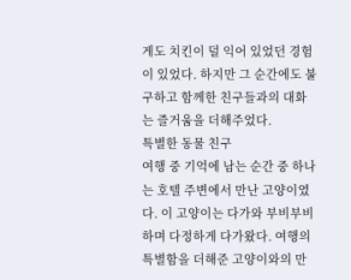게도 치킨이 덜 익어 있었던 경험이 있었다. 하지만 그 순간에도 불구하고 함께한 친구들과의 대화는 즐거움을 더해주었다.
특별한 동물 친구
여행 중 기억에 남는 순간 중 하나는 호텔 주변에서 만난 고양이였다. 이 고양이는 다가와 부비부비하며 다정하게 다가왔다. 여행의 특별함을 더해준 고양이와의 만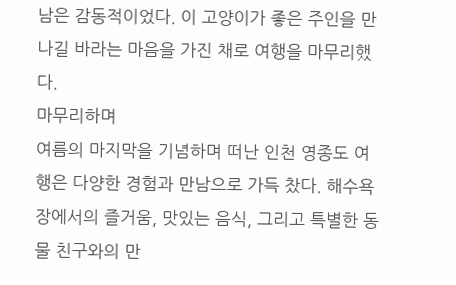남은 감동적이었다. 이 고양이가 좋은 주인을 만나길 바라는 마음을 가진 채로 여행을 마무리했다.
마무리하며
여름의 마지막을 기념하며 떠난 인천 영종도 여행은 다양한 경험과 만남으로 가득 찼다. 해수욕장에서의 즐거움, 맛있는 음식, 그리고 특별한 동물 친구와의 만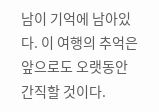남이 기억에 남아있다. 이 여행의 추억은 앞으로도 오랫동안 간직할 것이다.